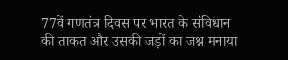77वें गणतंत्र दिवस पर भारत के संविधान की ताकत और उसकी जड़ों का जश्न मनाया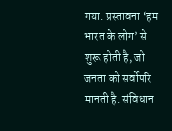गया. प्रस्तावना ‘हम भारत के लोग’ से शुरू होती है, जो जनता को सर्वोपरि मानती है. संविधान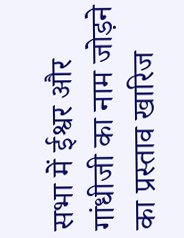सभा में ईश्वर और गांधीजी का नाम जोड़ने का प्रस्ताव खारिज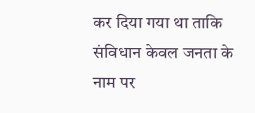कर दिया गया था ताकि संविधान केवल जनता के नाम पर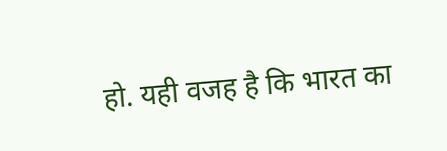हो. यही वजह है कि भारत का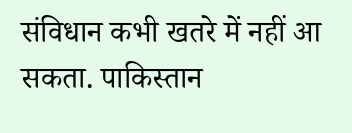संविधान कभी खतरे में नहीं आ सकता. पाकिस्तान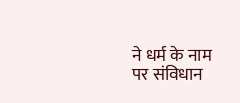ने धर्म के नाम पर संविधान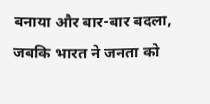बनाया और बार-बार बदला, जबकि भारत ने जनता को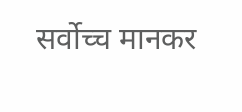सर्वोच्च मानकर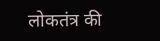लोकतंत्र की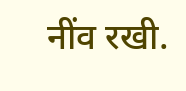नींव रखी.